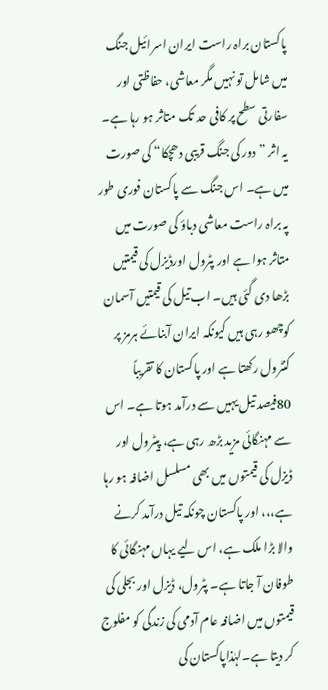پاکستان براہ راست ایران اسرائیل جنگ میں شامل تو نہیں مگر معاشی، حفاظتی اور سفارتی سطح پر کافی حد تک متاثر ہو رہا ہے۔ یہ اثر ”دور کی جنگ قریبی دھچکا“ کی صورت میں ہے۔ اس جنگ سے پاکستان فوری طور پہ براہ راست معاشی دباؤ کی صورت میں متاثر ہوا ہے اور پٹرول اورڈیزل کی قیمتیں بڑھا دی گئی ہیں۔ اب تیل کی قیمتیں آسمان کوچھو رہی ہیں کیونکہ ایران آبنائے ہرمز پر کنٹرول رکھتا ہے اور پاکستان کا تقریباً 80فیصد تیل یہیں سے درآمد ہوتا ہے۔ اس سے مہنگائی مزید بڑھ رہی ہے، پیٹرول اور ڈیزل کی قیمتوں میں بھی مسلسل اضافہ ہو رہا ہے،،، اور پاکستان چونکہ تیل درآمد کرنے والا بڑا ملک ہے، اس لیے یہاں مہنگائی کا طوفان آ جاتا ہے۔ پٹرول، ڈیزل اور بجلی کی قیمتوں میں اضافہ عام آدمی کی زندگی کو مفلوج کر دیتا ہے۔لہٰذاپاکستان کی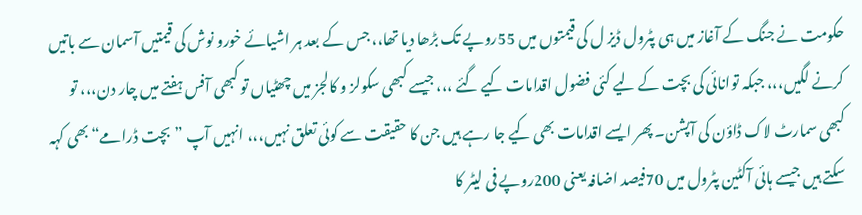حکومت نے جنگ کے آغاز میں ہی پٹرول ڈیز ل کی قیمتوں میں 55روپے تک بڑھا دیا تھا،، جس کے بعد ہر اشیائے خورو نوش کی قیمتیں آسمان سے باتیں کرنے لگیں،،، جبکہ توانائی کی بچت کے لیے کئی فضول اقدامات کیے گئے ،،، جیسے کبھی سکولز و کالجز میں چھٹیاں تو کبھی آفس ہفتے میں چار دن،،، تو کبھی سمارٹ لاک ڈاؤن کی آپشن۔ پھر ایسے اقدامات بھی کیے جا رہے ہیں جن کا حقیقت سے کوئی تعلق نہیں،،، انہیں آپ ”بچت ڈرامے“ بھی کہہ سکتے ہیں جیسے ہائی آکٹین پٹرول میں 70فیصد اضافہ یعنی 200روپے فی لیٹر کا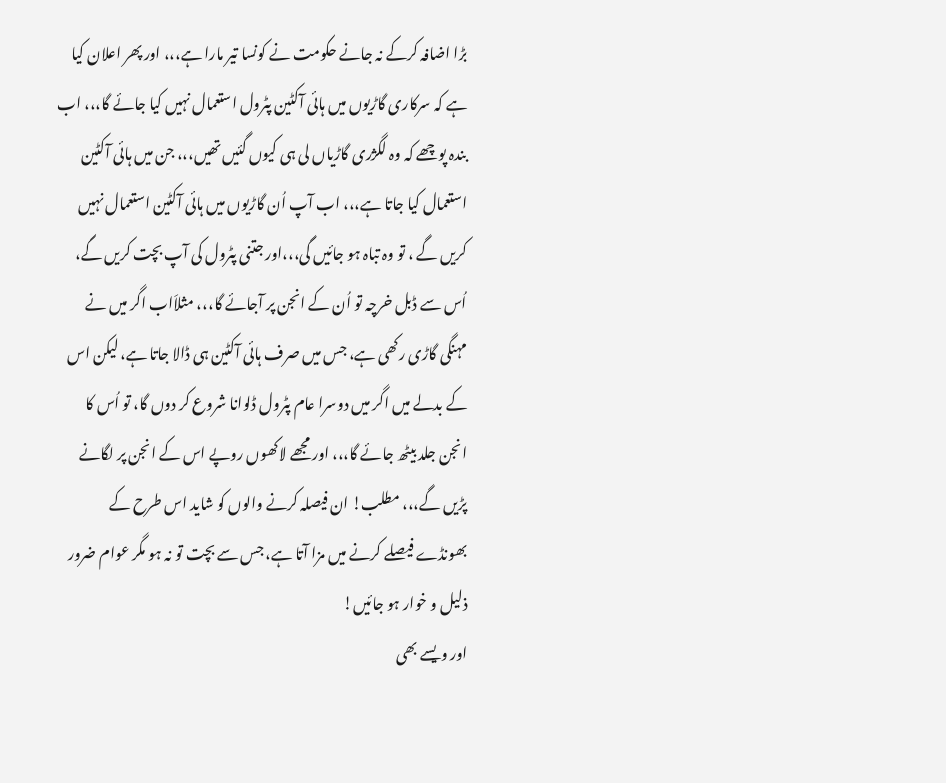بڑا اضافہ کرکے نہ جانے حکومت نے کونسا تیر مارا ہے،،، اور پھر اعلان کیا ہے کہ سرکاری گاڑیوں میں ہائی آکٹین پٹرول استعمال نہیں کیا جائے گا،،، اب بندہ پوچھے کہ وہ لگژری گاڑیاں لی ہی کیوں گئیں تھیں،،، جن میں ہائی آکٹین استعمال کیا جاتا ہے،،، اب آپ اُن گاڑیوں میں ہائی آکٹین استعمال نہیں کریں گے ، تو وہ تباہ ہو جائیں گی،،،اور جتنی پٹرول کی آپ بچت کریں گے، اُس سے ڈبل خرچہ تو اُن کے انجن پر آجائے گا،،، مثلاَاب اگر میں نے مہنگی گاڑی رکھی ہے، جس میں صرف ہائی آکٹین ہی ڈالا جاتا ہے، لیکن اس کے بدلے میں اگر میں دوسرا عام پٹرول ڈلوانا شروع کر دوں گا، تو اُس کا انجن جلد بیٹھ جائے گا،،، اور مجھے لاکھوں روپے اس کے انجن پر لگانے پڑیں گے،،، مطلب! ان فیصلہ کرنے والوں کو شاید اس طرح کے بھونڈے فیصلے کرنے میں مزا آتا ہے، جس سے بچت تو نہ ہو مگر عوام ضرور ذلیل و خوار ہو جائیں!
اور ویسے بھی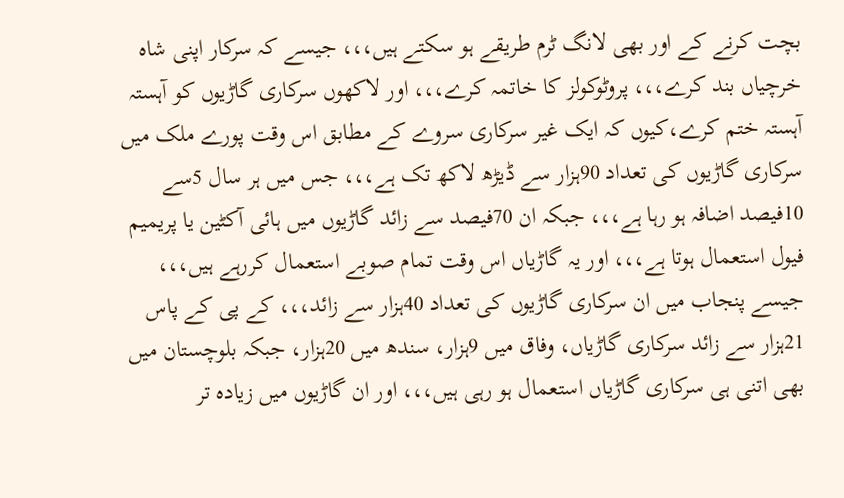بچت کرنے کے اور بھی لانگ ٹرم طریقے ہو سکتے ہیں،،، جیسے کہ سرکار اپنی شاہ خرچیاں بند کرے،،، پروٹوکولز کا خاتمہ کرے،،، اور لاکھوں سرکاری گاڑیوں کو آہستہ آہستہ ختم کرے،کیوں کہ ایک غیر سرکاری سروے کے مطابق اس وقت پورے ملک میں سرکاری گاڑیوں کی تعداد 90ہزار سے ڈیڑھ لاکھ تک ہے،،، جس میں ہر سال 5سے 10فیصد اضافہ ہو رہا ہے،،، جبکہ ان 70فیصد سے زائد گاڑیوں میں ہائی آکٹین یا پریمیم فیول استعمال ہوتا ہے،،، اور یہ گاڑیاں اس وقت تمام صوبے استعمال کررہے ہیں،،، جیسے پنجاب میں ان سرکاری گاڑیوں کی تعداد 40ہزار سے زائد،،، کے پی کے پاس 21ہزار سے زائد سرکاری گاڑیاں، وفاق میں 9ہزار، سندھ میں 20ہزار، جبکہ بلوچستان میں بھی اتنی ہی سرکاری گاڑیاں استعمال ہو رہی ہیں،،، اور ان گاڑیوں میں زیادہ تر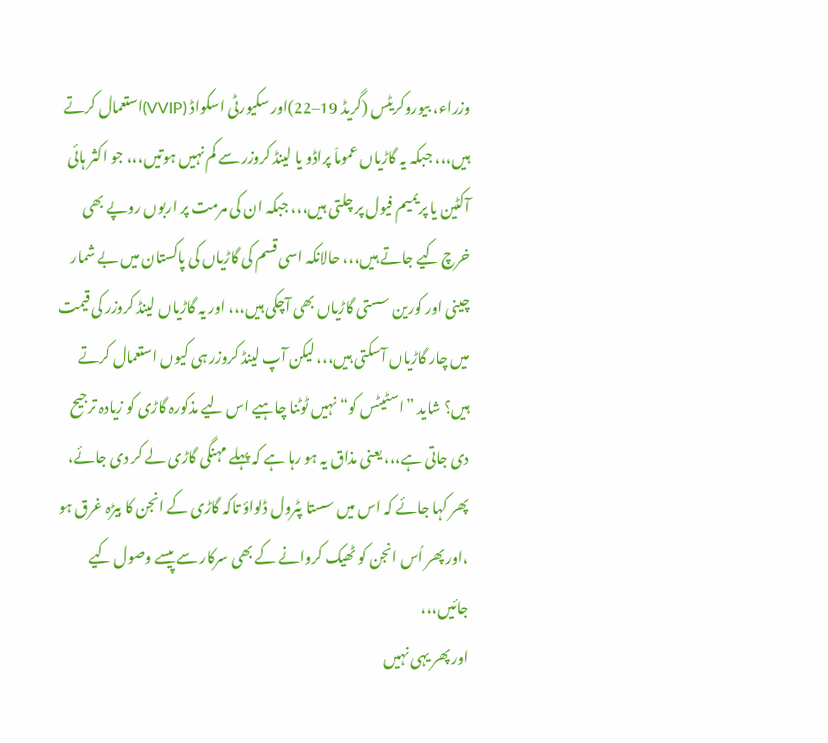وزراء، بیوروکریٹس (گریڈ 19–22)اور سکیورٹی اسکواڈ (VVIP)استعمال کرتے ہیں،،، جبکہ یہ گاڑیاں عموماَ پراڈو یا لینڈ کروزر سے کم نہیں ہوتیں،،، جو اکثر ہائی آکٹین یا پریمیم فیول پر چلتی ہیں،،، جبکہ ان کی مرمت پر اربوں روپے بھی خرچ کیے جاتے ہیں،،، حالانکہ اسی قسم کی گاڑیاں کی پاکستان میں بے شمار چینی اور کورین سستی گاڑیاں بھی آچکی ہیں،،، اور یہ گاڑیاں لینڈ کروزر کی قیمت میں چار گاڑیاں آسکتی ہیں،،، لیکن آپ لینڈ کروزر ہی کیوں استعمال کرتے ہیں؟ شاید ”اسٹیٹس کو“ نہیں ٹوٹنا چاہیے اس لیے مذکورہ گاڑی کو زیادہ ترجیح دی جاتی ہے،،، یعنی مذاق یہ ہو رہا ہے کہ پہلے مہنگی گاڑی لے کر دی جائے، پھر کہا جائے کہ اس میں سستا پٹرول ڈلواؤ تاکہ گاڑی کے انجن کا بیڑہ غرق ہو ،اور پھر اُس انجن کو ٹھیک کروانے کے بھی سرکار سے پیسے وصول کیے جائیں،،،
اور پھر یہی نہیں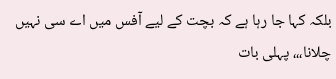بلکہ کہا جا رہا ہے کہ بچت کے لیے آفس میں اے سی نہیں چلانا،،، پہلی بات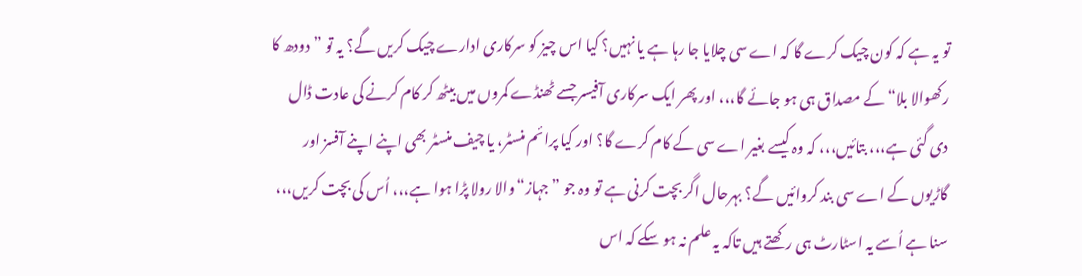تو یہ ہے کہ کون چیک کرے گا کہ اے سی چلایا جا رہا ہے یا نہیں؟ کیا اس چیز کو سرکاری ادارے چیک کریں گے؟ یہ تو ”دودھ کا رکھوالا بلا“کے مصداق ہی ہو جائے گا،،، اور پھر ایک سرکاری آفیسر جسے ٹھنڈے کمروں میں بیٹھ کر کام کرنے کی عادت ڈال دی گئی ہے،،، بتائیں،،، کہ وہ کیسے بغیر اے سی کے کام کرے گا؟ اور کیا پرائم منسٹر، یا چیف منسٹر بھی اپنے اپنے آفسز اور گاڑیوں کے اے سی بند کروائیں گے؟ بہرحال اگر بچت کرنی ہے تو وہ جو ”جہاز“والا رولا پڑا ہوا ہے،،، اُس کی بچت کریں،،، سنا ہے اُسے یہ اسٹارٹ ہی رکھتے ہیں تاکہ یہ علم نہ ہو سکے کہ اس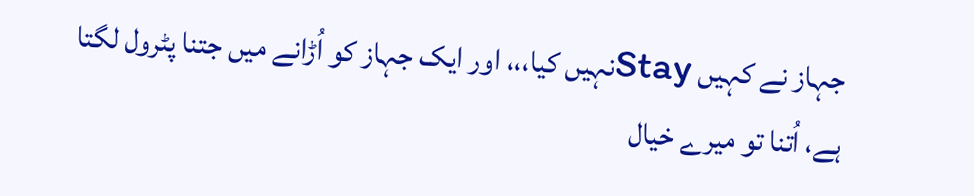جہاز نے کہیں Stayنہیں کیا،،، اور ایک جہاز کو اُڑانے میں جتنا پٹرول لگتا ہے، اُتنا تو میرے خیال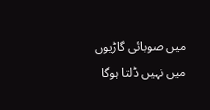میں صوبائی گاڑیوں میں نہیں ڈلتا ہوگا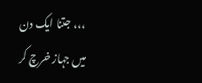،،، جتنا ایک دن میں جہاز خرچ کر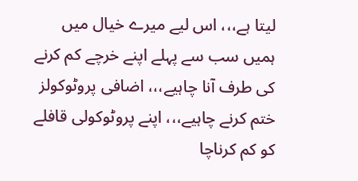لیتا ہے،،، اس لیے میرے خیال میں ہمیں سب سے پہلے اپنے خرچے کم کرنے کی طرف آنا چاہیے،،، اضافی پروٹوکولز ختم کرنے چاہیے،،، اپنے پروٹوکولی قافلے کو کم کرناچا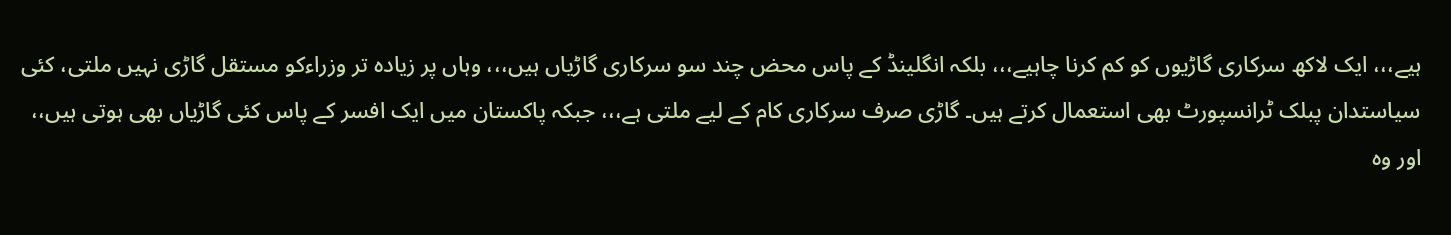ہیے،،، ایک لاکھ سرکاری گاڑیوں کو کم کرنا چاہیے،،، بلکہ انگلینڈ کے پاس محض چند سو سرکاری گاڑیاں ہیں،،، وہاں پر زیادہ تر وزراءکو مستقل گاڑی نہیں ملتی، کئی سیاستدان پبلک ٹرانسپورٹ بھی استعمال کرتے ہیں۔ گاڑی صرف سرکاری کام کے لیے ملتی ہے،،، جبکہ پاکستان میں ایک افسر کے پاس کئی گاڑیاں بھی ہوتی ہیں،، اور وہ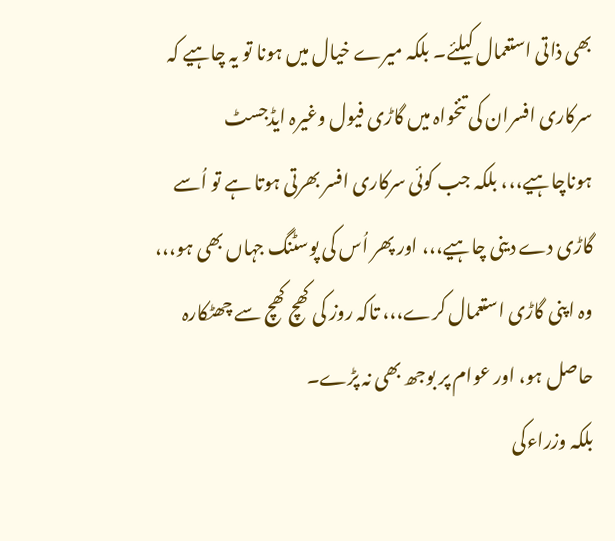بھی ذاتی استعمال کیلئے۔ بلکہ میرے خیال میں ہونا تو یہ چاہیے کہ سرکاری افسران کی تنخواہ میں گاڑی فیول وغیرہ ایڈجسٹ ہوناچاہیے،،، بلکہ جب کوئی سرکاری افسر بھرتی ہوتا ہے تو اُسے گاڑی دے دینی چاہیے،،، اور پھر اُس کی پوسٹنگ جہاں بھی ہو،،، وہ اپنی گاڑی استعمال کرے،،، تاکہ روز کی کھچ کھچ سے چھٹکارہ حاصل ہو، اور عوام پر بوجھ بھی نہ پڑے۔
بلکہ وزراءکی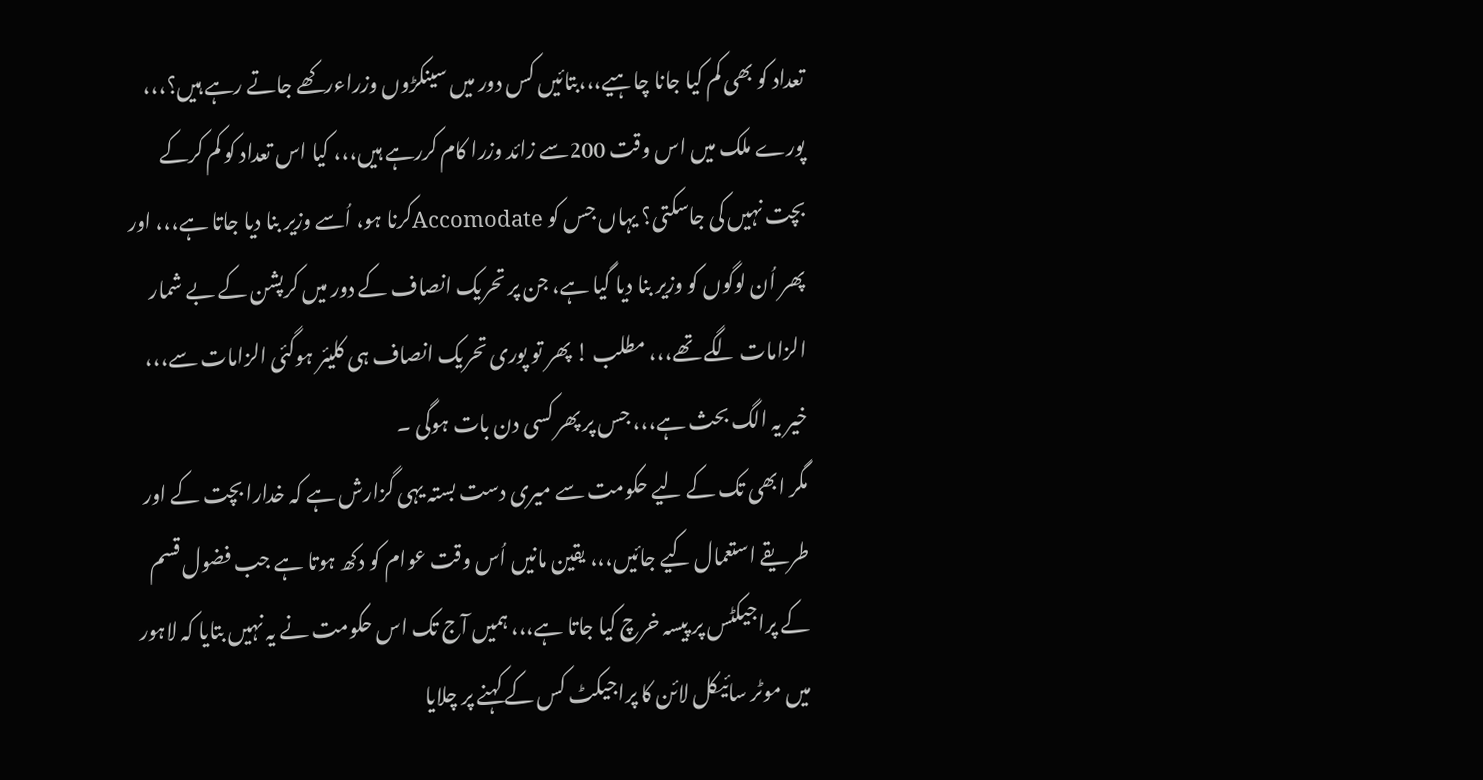تعداد کو بھی کم کیا جانا چاہیے،،،بتائیں کس دور میں سینکڑوں وزراءرکھے جاتے رہے ہیں؟،،، پورے ملک میں اس وقت 200سے زائد وزرا کام کررہے ہیں،،، کیا اس تعداد کو کم کرکے بچت نہیں کی جاسکتی؟ یہاں جس کو Accomodateکرنا ہو، اُسے وزیر بنا دیا جاتا ہے،،، اور پھر اُن لوگوں کو وزیر بنا دیا گیا ہے، جن پر تحریک انصاف کے دور میں کرپشن کے بے شمار الزامات لگے تھے،،، مطلب ! پھر تو پوری تحریک انصاف ہی کلیئر ہوگئی الزامات سے،،، خیر یہ الگ بحث ہے،،، جس پر پھر کسی دن بات ہوگی ۔
مگر ابھی تک کے لیے حکومت سے میری دست بستہ یہی گزارش ہے کہ خدارا بچت کے اور طریقے استعمال کیے جائیں،،، یقین مانیں اُس وقت عوام کو دکھ ہوتا ہے جب فضول قسم کے پراجیکٹس پر پیسہ خرچ کیا جاتا ہے،،، ہمیں آج تک اس حکومت نے یہ نہیں بتایا کہ لاہور میں موٹر سائیکل لائن کا پراجیکٹ کس کے کہنے پر چلایا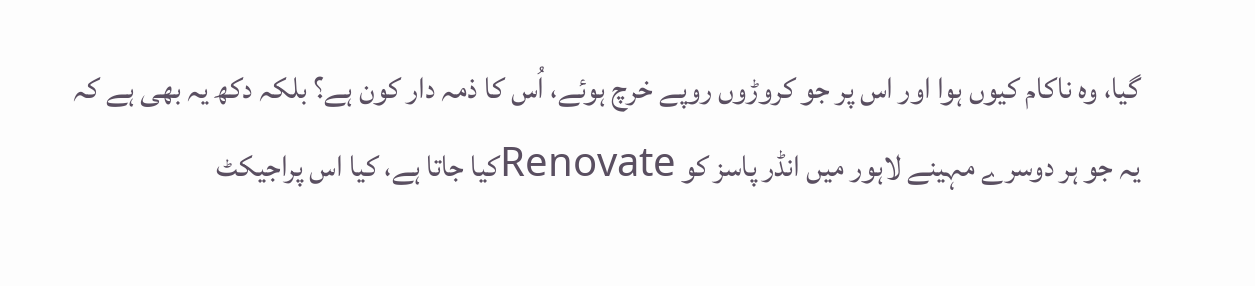گیا، وہ ناکام کیوں ہوا اور اس پر جو کروڑوں روپے خرچ ہوئے، اُس کا ذمہ دار کون ہے؟ بلکہ دکھ یہ بھی ہے کہ یہ جو ہر دوسرے مہینے لاہور میں انڈر پاسز کو Renovateکیا جاتا ہے، کیا اس پراجیکٹ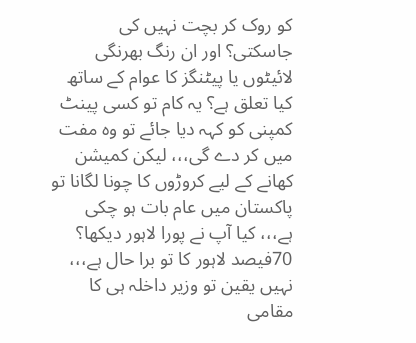کو روک کر بچت نہیں کی جاسکتی؟ اور ان رنگ بھرنگی لائیٹوں یا پیٹنگز کا عوام کے ساتھ کیا تعلق ہے؟ یہ کام تو کسی پینٹ کمپنی کو کہہ دیا جائے تو وہ مفت میں کر دے گی،،، لیکن کمیشن کھانے کے لیے کروڑوں کا چونا لگانا تو پاکستان میں عام بات ہو چکی ہے،،، کیا آپ نے پورا لاہور دیکھا؟ 70فیصد لاہور کا تو برا حال ہے،،، نہیں یقین تو وزیر داخلہ ہی کا مقامی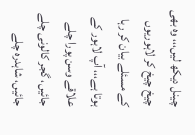چینل دیکھ لیں،،، وہ بھی چیخ چیخ کر لاہوریوں کے مسئلے بیان کر رہا ہوتا ہے،،، آپ لاہور کے علاقے وسن پورا چلے جائیں، گجر کالونی چلے جائیں، شاہدرہ چلے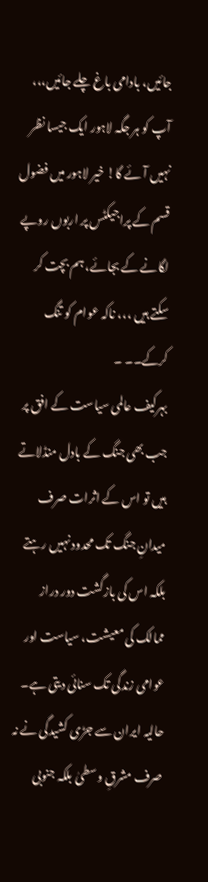جائیں، بادامی باغ چلے جائیں،،، آپ کو ہر جگہ لاہور ایک جیسا نظر نہیں آئے گا! خیر لاہور میں فضول قسم کے پراجیکٹس پر اربوں روپے لگانے کے بجائے، ہم بچت کر سکتے ہیں ،،، ناکہ عوام کو تنگ کرکے۔۔ ۔
بہرکیف عالمی سیاست کے افق پر جب بھی جنگ کے بادل منڈلاتے ہیں تو اس کے اثرات صرف میدانِ جنگ تک محدود نہیں رہتے بلکہ اس کی بازگشت دور دراز ممالک کی معیشت، سیاست اور عوامی زندگی تک سنائی دیتی ہے۔ حالیہ ایران سے جڑی کشیدگی نے نہ صرف مشرقِ وسطیٰ بلکہ جنوبی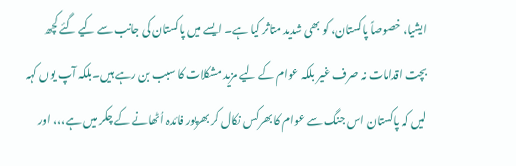ایشیا، خصوصاً پاکستان، کو بھی شدید متاثر کیا ہے۔ ایسے میں پاکستان کی جانب سے کیے گئے کچھ بچت اقدامات نہ صرف غیر بلکہ عوام کے لیے مزید مشکلات کا سبب بن رہے ہیں۔بلکہ آپ یوں کہہ لیں کہ پاکستان اس جنگ سے عوام کا بھرکس نکال کر بھرپور فائدہ اُٹھانے کے چکر میں ہے،،، اور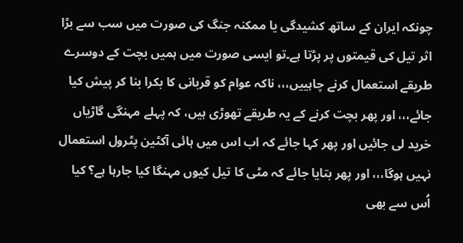چونکہ ایران کے ساتھ کشیدگی یا ممکنہ جنگ کی صورت میں سب سے بڑا اثر تیل کی قیمتوں پر پڑتا ہے۔تو ایسی صورت میں ہمیں بچت کے دوسرے طریقے استعمال کرنے چاہییں،،، ناکہ عوام کو قربانی کا بکرا بنا کر پیش کیا جائے،،، اور پھر بچت کرنے کے یہ طریقے تھوڑی ہیں، کہ پہلے مہنگی گاڑیاں خرید لی جائیں اور پھر کہا جائے کہ اب اس میں ہائی آکٹین پٹرول استعمال نہیں ہوگا،،، اور پھر بتایا جائے کہ مٹی کا تیل کیوں مہنگا کیا جارہا ہے؟ کیا اُس سے بھی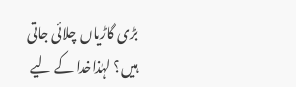بڑی گاڑیاں چلائی جاتی ہیں؟ لہٰذاخدا کے لیے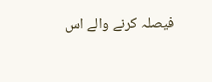فیصلہ کرنے والے اس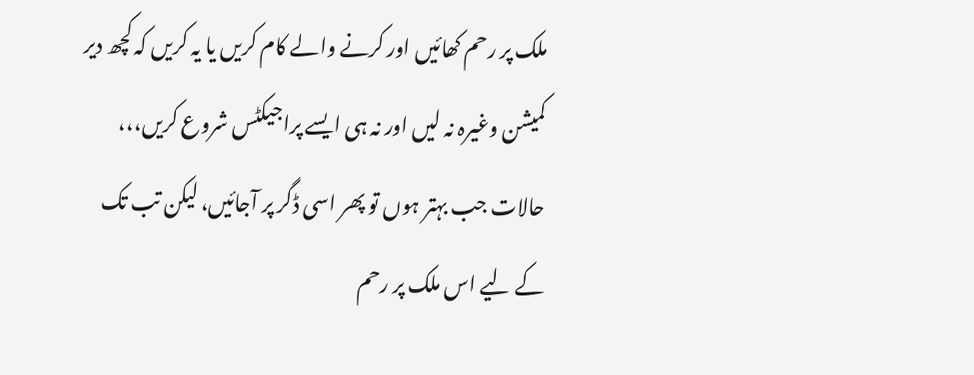ملک پر رحم کھائیں اور کرنے والے کام کریں یا یہ کریں کہ کچھ دیر کمیشن وغیرہ نہ لیں اور نہ ہی ایسے پراجیکٹس شروع کریں،،، حالات جب بہتر ہوں تو پھر اسی ڈگر پر آجائیں، لیکن تب تک کے لیے اس ملک پر رحم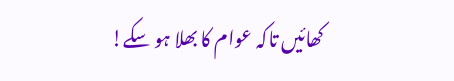کھائیں تاکہ عوام کا بھلا ہو سکے!